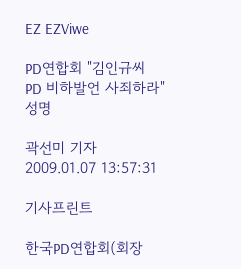EZ EZViwe

PD연합회 "김인규씨 PD 비하발언 사죄하라"성명

곽선미 기자  2009.01.07 13:57:31

기사프린트

한국PD연합회(회장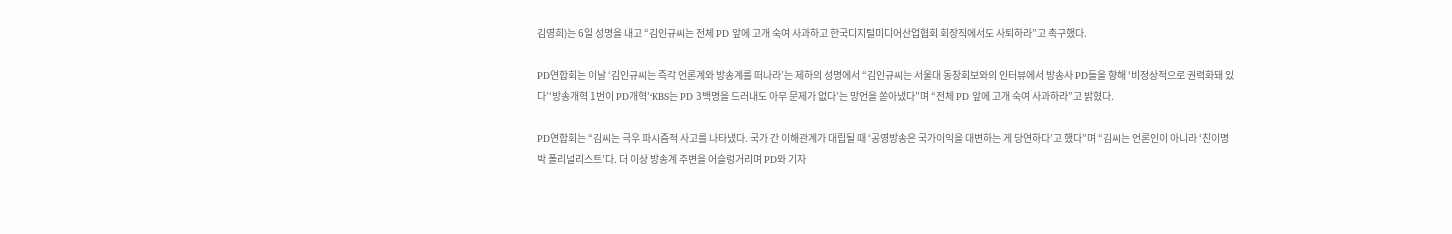김영희)는 6일 성명을 내고 “김인규씨는 전체 PD 앞에 고개 숙여 사과하고 한국디지털미디어산업협회 회장직에서도 사퇴하라”고 촉구했다.

PD연합회는 이날 ‘김인규씨는 즉각 언론계와 방송계를 떠나라’는 제하의 성명에서 “김인규씨는 서울대 동창회보와의 인터뷰에서 방송사 PD들을 향해 ‘비정상적으로 권력화돼 있다’‘방송개혁 1번이 PD개혁’‘KBS는 PD 3백명을 드러내도 아무 문제가 없다’는 망언을 쏟아냈다”며 “전체 PD 앞에 고개 숙여 사과하라”고 밝혔다.

PD연합회는 “김씨는 극우 파시즘적 사고를 나타냈다. 국가 간 이해관계가 대립될 때 ‘공영방송은 국가이익을 대변하는 게 당연하다’고 했다”며 “김씨는 언론인이 아니라 ‘친이명박 폴리널리스트’다. 더 이상 방송계 주변을 어슬렁거리며 PD와 기자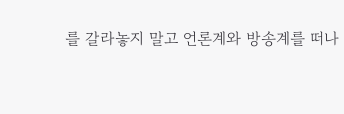를 갈라놓지 말고 언론계와 방송계를 떠나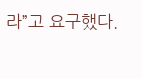라”고 요구했다.